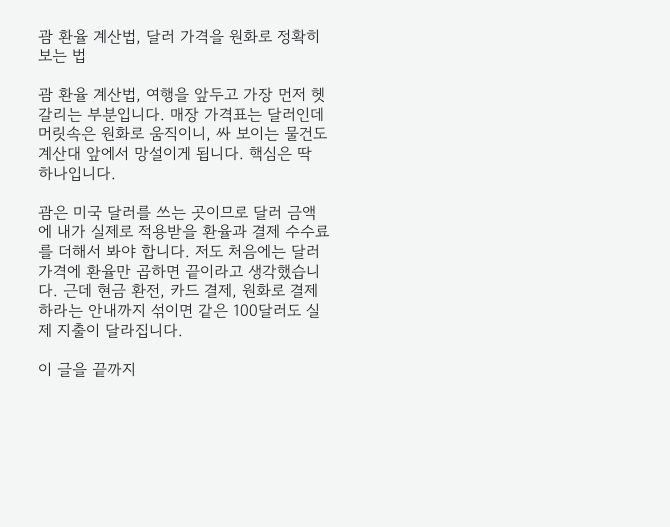괌 환율 계산법, 달러 가격을 원화로 정확히 보는 법

괌 환율 계산법, 여행을 앞두고 가장 먼저 헷갈리는 부분입니다. 매장 가격표는 달러인데 머릿속은 원화로 움직이니, 싸 보이는 물건도 계산대 앞에서 망설이게 됩니다. 핵심은 딱 하나입니다.

괌은 미국 달러를 쓰는 곳이므로 달러 금액에 내가 실제로 적용받을 환율과 결제 수수료를 더해서 봐야 합니다. 저도 처음에는 달러 가격에 환율만 곱하면 끝이라고 생각했습니다. 근데 현금 환전, 카드 결제, 원화로 결제하라는 안내까지 섞이면 같은 100달러도 실제 지출이 달라집니다.

이 글을 끝까지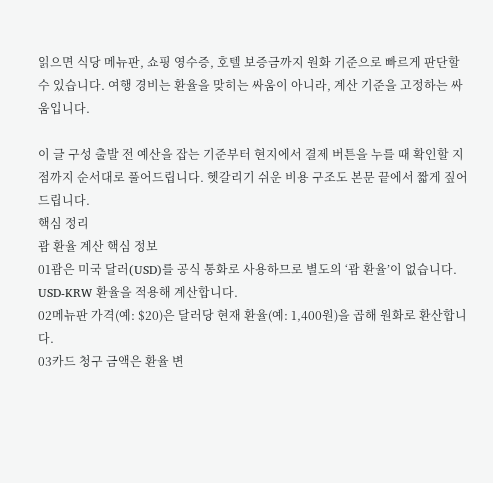읽으면 식당 메뉴판, 쇼핑 영수증, 호텔 보증금까지 원화 기준으로 빠르게 판단할 수 있습니다. 여행 경비는 환율을 맞히는 싸움이 아니라, 계산 기준을 고정하는 싸움입니다.

이 글 구성 출발 전 예산을 잡는 기준부터 현지에서 결제 버튼을 누를 때 확인할 지점까지 순서대로 풀어드립니다. 헷갈리기 쉬운 비용 구조도 본문 끝에서 짧게 짚어드립니다.
핵심 정리
괌 환율 계산 핵심 정보
01괌은 미국 달러(USD)를 공식 통화로 사용하므로 별도의 ‘괌 환율’이 없습니다. USD-KRW 환율을 적용해 계산합니다.
02메뉴판 가격(예: $20)은 달러당 현재 환율(예: 1,400원)을 곱해 원화로 환산합니다.
03카드 청구 금액은 환율 변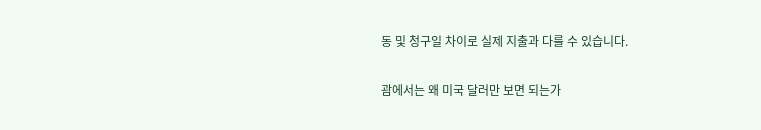동 및 청구일 차이로 실제 지출과 다를 수 있습니다.

괌에서는 왜 미국 달러만 보면 되는가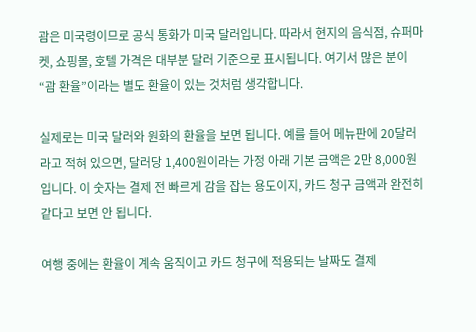괌은 미국령이므로 공식 통화가 미국 달러입니다. 따라서 현지의 음식점, 슈퍼마켓, 쇼핑몰, 호텔 가격은 대부분 달러 기준으로 표시됩니다. 여기서 많은 분이 “괌 환율”이라는 별도 환율이 있는 것처럼 생각합니다.

실제로는 미국 달러와 원화의 환율을 보면 됩니다. 예를 들어 메뉴판에 20달러라고 적혀 있으면, 달러당 1,400원이라는 가정 아래 기본 금액은 2만 8,000원입니다. 이 숫자는 결제 전 빠르게 감을 잡는 용도이지, 카드 청구 금액과 완전히 같다고 보면 안 됩니다.

여행 중에는 환율이 계속 움직이고 카드 청구에 적용되는 날짜도 결제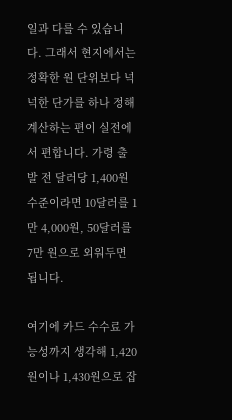일과 다를 수 있습니다. 그래서 현지에서는 정확한 원 단위보다 넉넉한 단가를 하나 정해 계산하는 편이 실전에서 편합니다. 가령 출발 전 달러당 1,400원 수준이라면 10달러를 1만 4,000원, 50달러를 7만 원으로 외워두면 됩니다.

여기에 카드 수수료 가능성까지 생각해 1,420원이나 1,430원으로 잡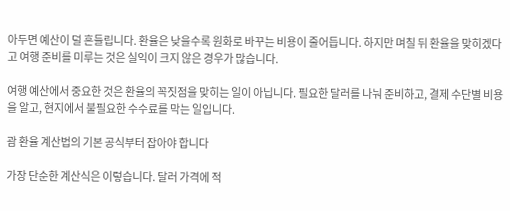아두면 예산이 덜 흔들립니다. 환율은 낮을수록 원화로 바꾸는 비용이 줄어듭니다. 하지만 며칠 뒤 환율을 맞히겠다고 여행 준비를 미루는 것은 실익이 크지 않은 경우가 많습니다.

여행 예산에서 중요한 것은 환율의 꼭짓점을 맞히는 일이 아닙니다. 필요한 달러를 나눠 준비하고, 결제 수단별 비용을 알고, 현지에서 불필요한 수수료를 막는 일입니다.

괌 환율 계산법의 기본 공식부터 잡아야 합니다

가장 단순한 계산식은 이렇습니다. 달러 가격에 적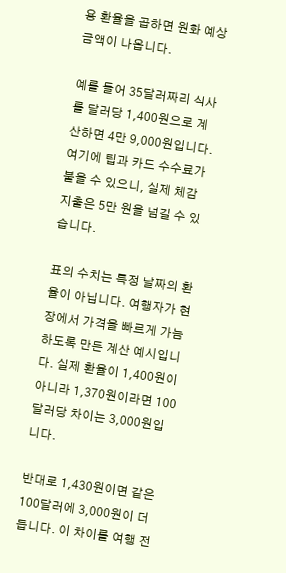용 환율을 곱하면 원화 예상 금액이 나옵니다.

예를 들어 35달러짜리 식사를 달러당 1,400원으로 계산하면 4만 9,000원입니다. 여기에 팁과 카드 수수료가 붙을 수 있으니, 실제 체감 지출은 5만 원을 넘길 수 있습니다.

표의 수치는 특정 날짜의 환율이 아닙니다. 여행자가 현장에서 가격을 빠르게 가늠하도록 만든 계산 예시입니다. 실제 환율이 1,400원이 아니라 1,370원이라면 100달러당 차이는 3,000원입니다.

반대로 1,430원이면 같은 100달러에 3,000원이 더 듭니다. 이 차이를 여행 전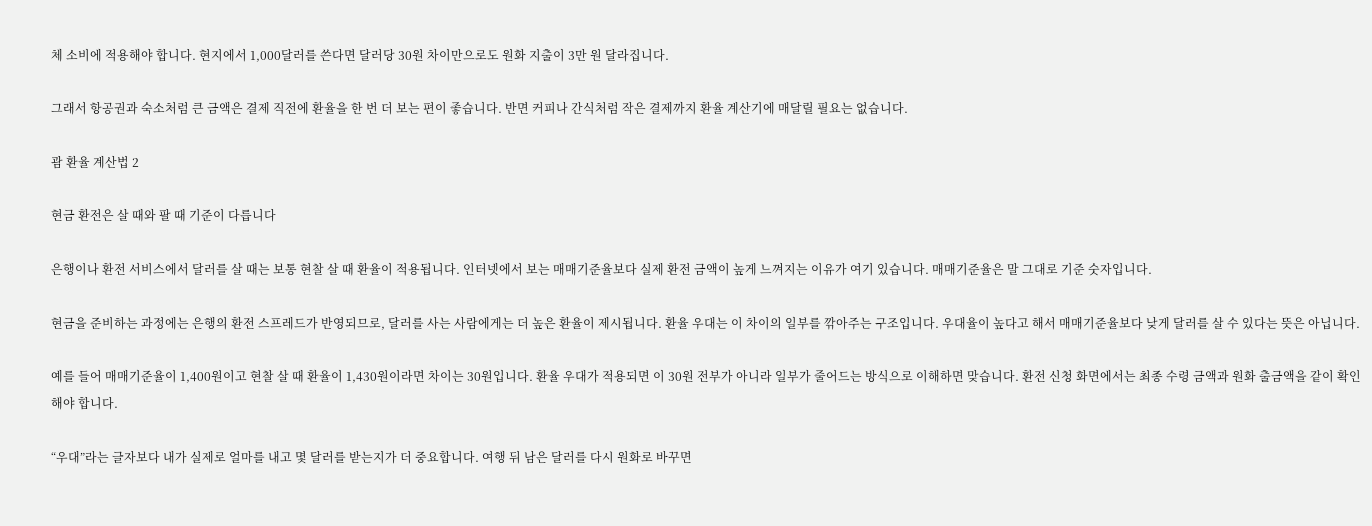체 소비에 적용해야 합니다. 현지에서 1,000달러를 쓴다면 달러당 30원 차이만으로도 원화 지출이 3만 원 달라집니다.

그래서 항공권과 숙소처럼 큰 금액은 결제 직전에 환율을 한 번 더 보는 편이 좋습니다. 반면 커피나 간식처럼 작은 결제까지 환율 계산기에 매달릴 필요는 없습니다.

괌 환율 계산법 2

현금 환전은 살 때와 팔 때 기준이 다릅니다

은행이나 환전 서비스에서 달러를 살 때는 보통 현찰 살 때 환율이 적용됩니다. 인터넷에서 보는 매매기준율보다 실제 환전 금액이 높게 느껴지는 이유가 여기 있습니다. 매매기준율은 말 그대로 기준 숫자입니다.

현금을 준비하는 과정에는 은행의 환전 스프레드가 반영되므로, 달러를 사는 사람에게는 더 높은 환율이 제시됩니다. 환율 우대는 이 차이의 일부를 깎아주는 구조입니다. 우대율이 높다고 해서 매매기준율보다 낮게 달러를 살 수 있다는 뜻은 아닙니다.

예를 들어 매매기준율이 1,400원이고 현찰 살 때 환율이 1,430원이라면 차이는 30원입니다. 환율 우대가 적용되면 이 30원 전부가 아니라 일부가 줄어드는 방식으로 이해하면 맞습니다. 환전 신청 화면에서는 최종 수령 금액과 원화 출금액을 같이 확인해야 합니다.

“우대”라는 글자보다 내가 실제로 얼마를 내고 몇 달러를 받는지가 더 중요합니다. 여행 뒤 남은 달러를 다시 원화로 바꾸면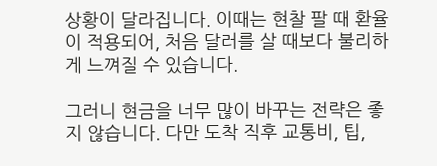상황이 달라집니다. 이때는 현찰 팔 때 환율이 적용되어, 처음 달러를 살 때보다 불리하게 느껴질 수 있습니다.

그러니 현금을 너무 많이 바꾸는 전략은 좋지 않습니다. 다만 도착 직후 교통비, 팁,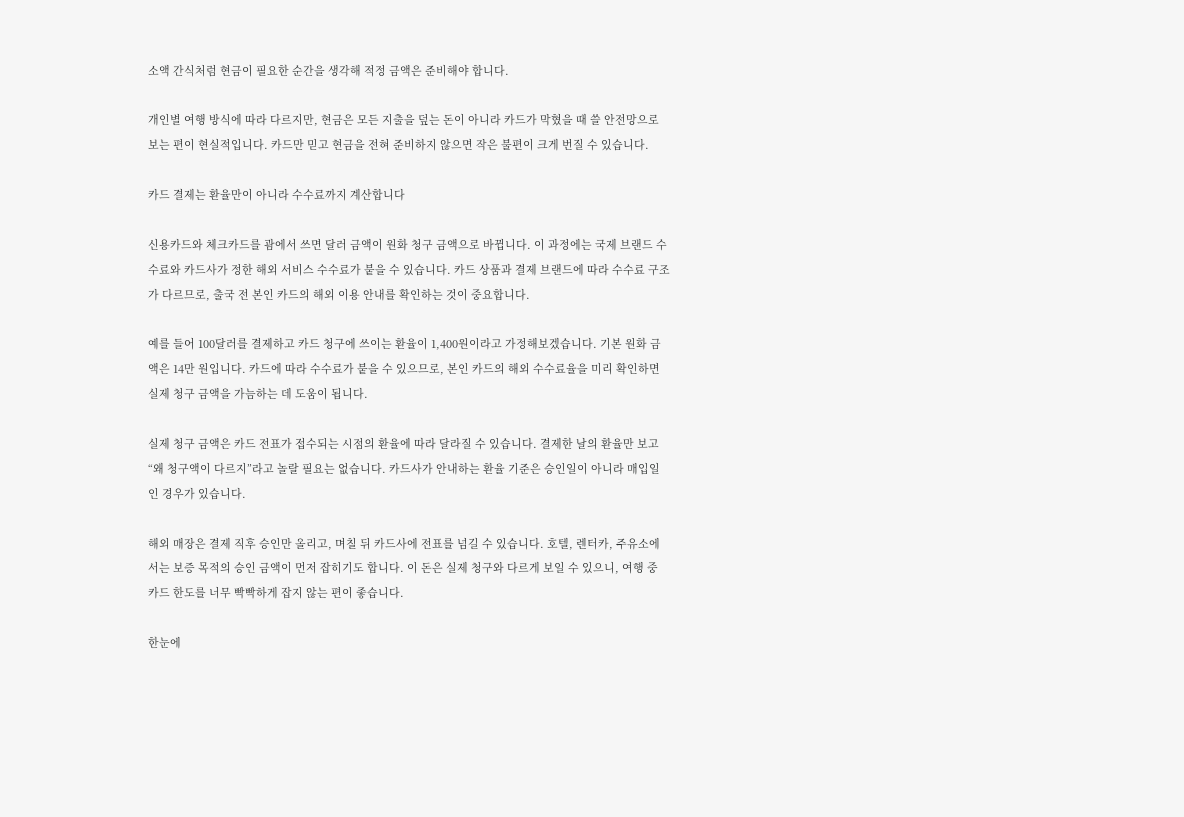소액 간식처럼 현금이 필요한 순간을 생각해 적정 금액은 준비해야 합니다.

개인별 여행 방식에 따라 다르지만, 현금은 모든 지출을 덮는 돈이 아니라 카드가 막혔을 때 쓸 안전망으로 보는 편이 현실적입니다. 카드만 믿고 현금을 전혀 준비하지 않으면 작은 불편이 크게 번질 수 있습니다.

카드 결제는 환율만이 아니라 수수료까지 계산합니다

신용카드와 체크카드를 괌에서 쓰면 달러 금액이 원화 청구 금액으로 바뀝니다. 이 과정에는 국제 브랜드 수수료와 카드사가 정한 해외 서비스 수수료가 붙을 수 있습니다. 카드 상품과 결제 브랜드에 따라 수수료 구조가 다르므로, 출국 전 본인 카드의 해외 이용 안내를 확인하는 것이 중요합니다.

예를 들어 100달러를 결제하고 카드 청구에 쓰이는 환율이 1,400원이라고 가정해보겠습니다. 기본 원화 금액은 14만 원입니다. 카드에 따라 수수료가 붙을 수 있으므로, 본인 카드의 해외 수수료율을 미리 확인하면 실제 청구 금액을 가늠하는 데 도움이 됩니다.

실제 청구 금액은 카드 전표가 접수되는 시점의 환율에 따라 달라질 수 있습니다. 결제한 날의 환율만 보고 “왜 청구액이 다르지”라고 놀랄 필요는 없습니다. 카드사가 안내하는 환율 기준은 승인일이 아니라 매입일인 경우가 있습니다.

해외 매장은 결제 직후 승인만 올리고, 며칠 뒤 카드사에 전표를 넘길 수 있습니다. 호텔, 렌터카, 주유소에서는 보증 목적의 승인 금액이 먼저 잡히기도 합니다. 이 돈은 실제 청구와 다르게 보일 수 있으니, 여행 중 카드 한도를 너무 빡빡하게 잡지 않는 편이 좋습니다.

한눈에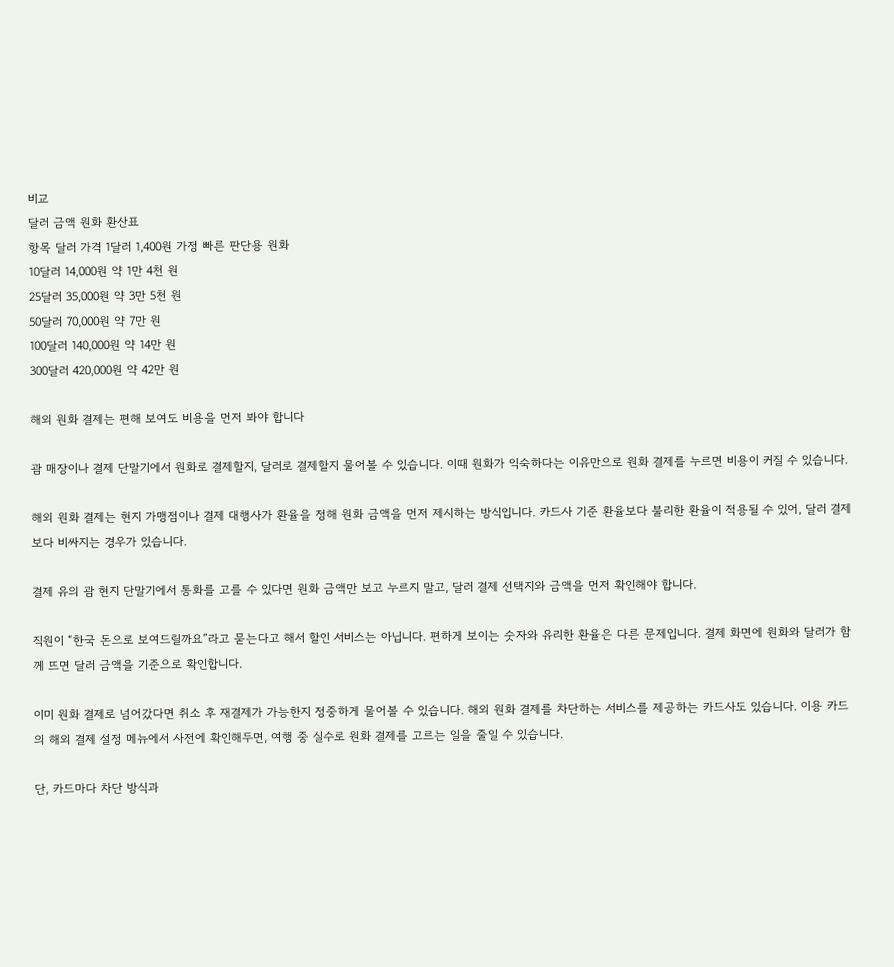비교
달러 금액 원화 환산표
항목 달러 가격 1달러 1,400원 가정 빠른 판단용 원화
10달러 14,000원 약 1만 4천 원
25달러 35,000원 약 3만 5천 원
50달러 70,000원 약 7만 원
100달러 140,000원 약 14만 원
300달러 420,000원 약 42만 원

해외 원화 결제는 편해 보여도 비용을 먼저 봐야 합니다

괌 매장이나 결제 단말기에서 원화로 결제할지, 달러로 결제할지 물어볼 수 있습니다. 이때 원화가 익숙하다는 이유만으로 원화 결제를 누르면 비용이 커질 수 있습니다.

해외 원화 결제는 현지 가맹점이나 결제 대행사가 환율을 정해 원화 금액을 먼저 제시하는 방식입니다. 카드사 기준 환율보다 불리한 환율이 적용될 수 있어, 달러 결제보다 비싸지는 경우가 있습니다.

결제 유의 괌 현지 단말기에서 통화를 고를 수 있다면 원화 금액만 보고 누르지 말고, 달러 결제 선택지와 금액을 먼저 확인해야 합니다.

직원이 “한국 돈으로 보여드릴까요”라고 묻는다고 해서 할인 서비스는 아닙니다. 편하게 보이는 숫자와 유리한 환율은 다른 문제입니다. 결제 화면에 원화와 달러가 함께 뜨면 달러 금액을 기준으로 확인합니다.

이미 원화 결제로 넘어갔다면 취소 후 재결제가 가능한지 정중하게 물어볼 수 있습니다. 해외 원화 결제를 차단하는 서비스를 제공하는 카드사도 있습니다. 이용 카드의 해외 결제 설정 메뉴에서 사전에 확인해두면, 여행 중 실수로 원화 결제를 고르는 일을 줄일 수 있습니다.

단, 카드마다 차단 방식과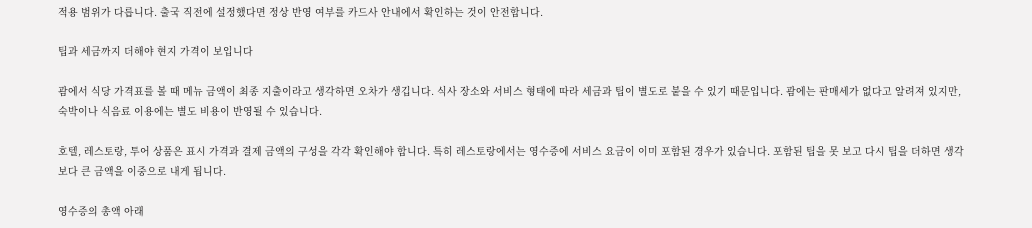적용 범위가 다릅니다. 출국 직전에 설정했다면 정상 반영 여부를 카드사 안내에서 확인하는 것이 안전합니다.

팁과 세금까지 더해야 현지 가격이 보입니다

괌에서 식당 가격표를 볼 때 메뉴 금액이 최종 지출이라고 생각하면 오차가 생깁니다. 식사 장소와 서비스 형태에 따라 세금과 팁이 별도로 붙을 수 있기 때문입니다. 괌에는 판매세가 없다고 알려져 있지만, 숙박이나 식음료 이용에는 별도 비용이 반영될 수 있습니다.

호텔, 레스토랑, 투어 상품은 표시 가격과 결제 금액의 구성을 각각 확인해야 합니다. 특히 레스토랑에서는 영수증에 서비스 요금이 이미 포함된 경우가 있습니다. 포함된 팁을 못 보고 다시 팁을 더하면 생각보다 큰 금액을 이중으로 내게 됩니다.

영수증의 총액 아래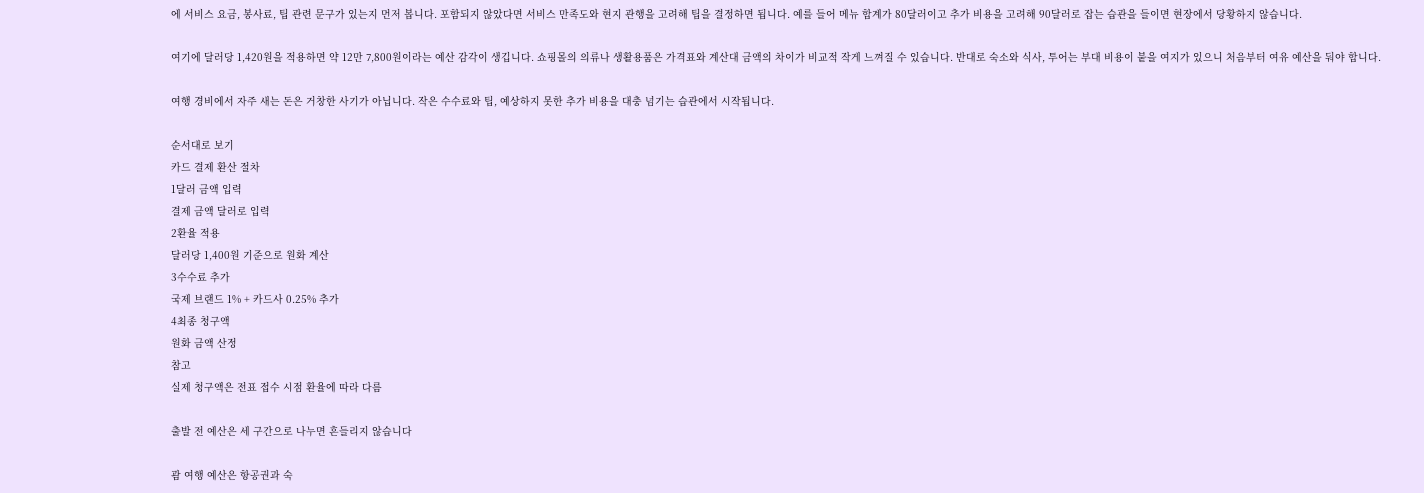에 서비스 요금, 봉사료, 팁 관련 문구가 있는지 먼저 봅니다. 포함되지 않았다면 서비스 만족도와 현지 관행을 고려해 팁을 결정하면 됩니다. 예를 들어 메뉴 합계가 80달러이고 추가 비용을 고려해 90달러로 잡는 습관을 들이면 현장에서 당황하지 않습니다.

여기에 달러당 1,420원을 적용하면 약 12만 7,800원이라는 예산 감각이 생깁니다. 쇼핑몰의 의류나 생활용품은 가격표와 계산대 금액의 차이가 비교적 작게 느껴질 수 있습니다. 반대로 숙소와 식사, 투어는 부대 비용이 붙을 여지가 있으니 처음부터 여유 예산을 둬야 합니다.

여행 경비에서 자주 새는 돈은 거창한 사기가 아닙니다. 작은 수수료와 팁, 예상하지 못한 추가 비용을 대충 넘기는 습관에서 시작됩니다.

순서대로 보기
카드 결제 환산 절차
1달러 금액 입력
결제 금액 달러로 입력
2환율 적용
달러당 1,400원 기준으로 원화 계산
3수수료 추가
국제 브랜드 1% + 카드사 0.25% 추가
4최종 청구액
원화 금액 산정
참고
실제 청구액은 전표 접수 시점 환율에 따라 다름

출발 전 예산은 세 구간으로 나누면 흔들리지 않습니다

괌 여행 예산은 항공권과 숙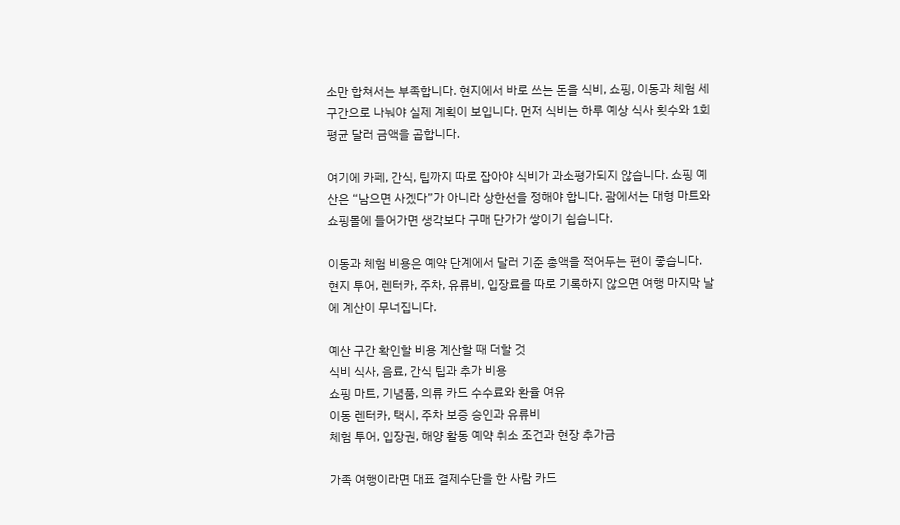소만 합쳐서는 부족합니다. 현지에서 바로 쓰는 돈을 식비, 쇼핑, 이동과 체험 세 구간으로 나눠야 실제 계획이 보입니다. 먼저 식비는 하루 예상 식사 횟수와 1회 평균 달러 금액을 곱합니다.

여기에 카페, 간식, 팁까지 따로 잡아야 식비가 과소평가되지 않습니다. 쇼핑 예산은 “남으면 사겠다”가 아니라 상한선을 정해야 합니다. 괌에서는 대형 마트와 쇼핑몰에 들어가면 생각보다 구매 단가가 쌓이기 쉽습니다.

이동과 체험 비용은 예약 단계에서 달러 기준 총액을 적어두는 편이 좋습니다. 현지 투어, 렌터카, 주차, 유류비, 입장료를 따로 기록하지 않으면 여행 마지막 날에 계산이 무너집니다.

예산 구간 확인할 비용 계산할 때 더할 것
식비 식사, 음료, 간식 팁과 추가 비용
쇼핑 마트, 기념품, 의류 카드 수수료와 환율 여유
이동 렌터카, 택시, 주차 보증 승인과 유류비
체험 투어, 입장권, 해양 활동 예약 취소 조건과 현장 추가금

가족 여행이라면 대표 결제수단을 한 사람 카드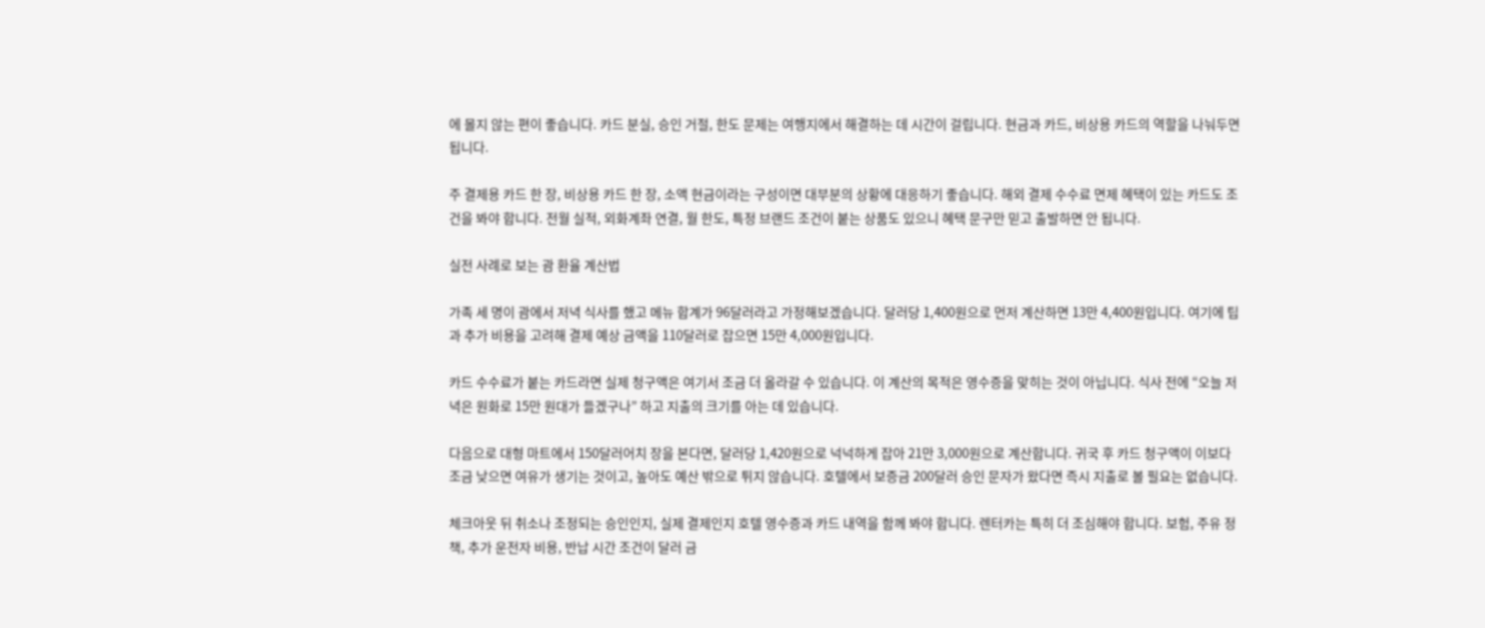에 몰지 않는 편이 좋습니다. 카드 분실, 승인 거절, 한도 문제는 여행지에서 해결하는 데 시간이 걸립니다. 현금과 카드, 비상용 카드의 역할을 나눠두면 됩니다.

주 결제용 카드 한 장, 비상용 카드 한 장, 소액 현금이라는 구성이면 대부분의 상황에 대응하기 좋습니다. 해외 결제 수수료 면제 혜택이 있는 카드도 조건을 봐야 합니다. 전월 실적, 외화계좌 연결, 월 한도, 특정 브랜드 조건이 붙는 상품도 있으니 혜택 문구만 믿고 출발하면 안 됩니다.

실전 사례로 보는 괌 환율 계산법

가족 세 명이 괌에서 저녁 식사를 했고 메뉴 합계가 96달러라고 가정해보겠습니다. 달러당 1,400원으로 먼저 계산하면 13만 4,400원입니다. 여기에 팁과 추가 비용을 고려해 결제 예상 금액을 110달러로 잡으면 15만 4,000원입니다.

카드 수수료가 붙는 카드라면 실제 청구액은 여기서 조금 더 올라갈 수 있습니다. 이 계산의 목적은 영수증을 맞히는 것이 아닙니다. 식사 전에 “오늘 저녁은 원화로 15만 원대가 들겠구나” 하고 지출의 크기를 아는 데 있습니다.

다음으로 대형 마트에서 150달러어치 장을 본다면, 달러당 1,420원으로 넉넉하게 잡아 21만 3,000원으로 계산합니다. 귀국 후 카드 청구액이 이보다 조금 낮으면 여유가 생기는 것이고, 높아도 예산 밖으로 튀지 않습니다. 호텔에서 보증금 200달러 승인 문자가 왔다면 즉시 지출로 볼 필요는 없습니다.

체크아웃 뒤 취소나 조정되는 승인인지, 실제 결제인지 호텔 영수증과 카드 내역을 함께 봐야 합니다. 렌터카는 특히 더 조심해야 합니다. 보험, 주유 정책, 추가 운전자 비용, 반납 시간 조건이 달러 금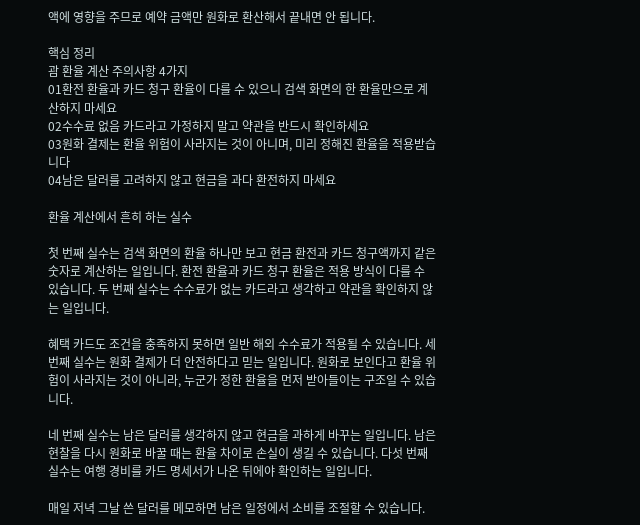액에 영향을 주므로 예약 금액만 원화로 환산해서 끝내면 안 됩니다.

핵심 정리
괌 환율 계산 주의사항 4가지
01환전 환율과 카드 청구 환율이 다를 수 있으니 검색 화면의 한 환율만으로 계산하지 마세요
02수수료 없음 카드라고 가정하지 말고 약관을 반드시 확인하세요
03원화 결제는 환율 위험이 사라지는 것이 아니며, 미리 정해진 환율을 적용받습니다
04남은 달러를 고려하지 않고 현금을 과다 환전하지 마세요

환율 계산에서 흔히 하는 실수

첫 번째 실수는 검색 화면의 환율 하나만 보고 현금 환전과 카드 청구액까지 같은 숫자로 계산하는 일입니다. 환전 환율과 카드 청구 환율은 적용 방식이 다를 수 있습니다. 두 번째 실수는 수수료가 없는 카드라고 생각하고 약관을 확인하지 않는 일입니다.

혜택 카드도 조건을 충족하지 못하면 일반 해외 수수료가 적용될 수 있습니다. 세 번째 실수는 원화 결제가 더 안전하다고 믿는 일입니다. 원화로 보인다고 환율 위험이 사라지는 것이 아니라, 누군가 정한 환율을 먼저 받아들이는 구조일 수 있습니다.

네 번째 실수는 남은 달러를 생각하지 않고 현금을 과하게 바꾸는 일입니다. 남은 현찰을 다시 원화로 바꿀 때는 환율 차이로 손실이 생길 수 있습니다. 다섯 번째 실수는 여행 경비를 카드 명세서가 나온 뒤에야 확인하는 일입니다.

매일 저녁 그날 쓴 달러를 메모하면 남은 일정에서 소비를 조절할 수 있습니다.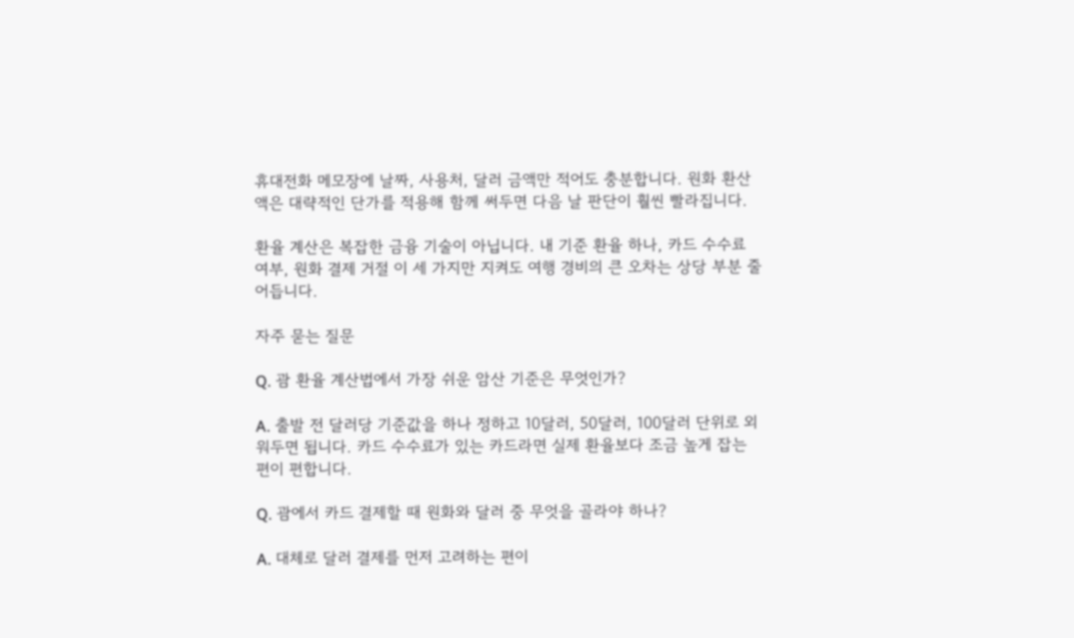휴대전화 메모장에 날짜, 사용처, 달러 금액만 적어도 충분합니다. 원화 환산액은 대략적인 단가를 적용해 함께 써두면 다음 날 판단이 훨씬 빨라집니다.

환율 계산은 복잡한 금융 기술이 아닙니다. 내 기준 환율 하나, 카드 수수료 여부, 원화 결제 거절 이 세 가지만 지켜도 여행 경비의 큰 오차는 상당 부분 줄어듭니다.

자주 묻는 질문

Q. 괌 환율 계산법에서 가장 쉬운 암산 기준은 무엇인가?

A. 출발 전 달러당 기준값을 하나 정하고 10달러, 50달러, 100달러 단위로 외워두면 됩니다. 카드 수수료가 있는 카드라면 실제 환율보다 조금 높게 잡는 편이 편합니다.

Q. 괌에서 카드 결제할 때 원화와 달러 중 무엇을 골라야 하나?

A. 대체로 달러 결제를 먼저 고려하는 편이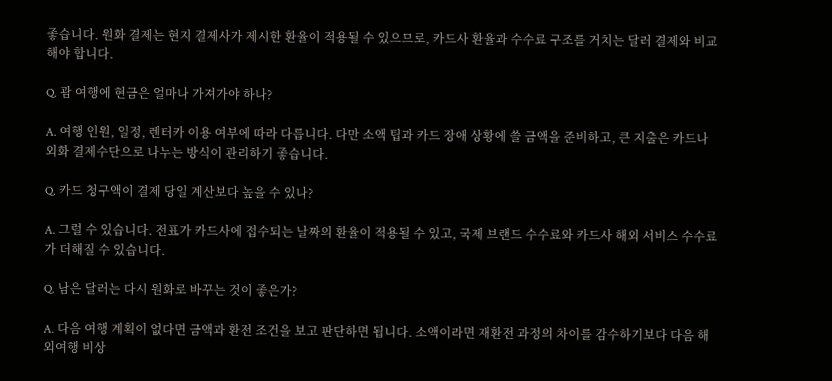좋습니다. 원화 결제는 현지 결제사가 제시한 환율이 적용될 수 있으므로, 카드사 환율과 수수료 구조를 거치는 달러 결제와 비교해야 합니다.

Q. 괌 여행에 현금은 얼마나 가져가야 하나?

A. 여행 인원, 일정, 렌터카 이용 여부에 따라 다릅니다. 다만 소액 팁과 카드 장애 상황에 쓸 금액을 준비하고, 큰 지출은 카드나 외화 결제수단으로 나누는 방식이 관리하기 좋습니다.

Q. 카드 청구액이 결제 당일 계산보다 높을 수 있나?

A. 그럴 수 있습니다. 전표가 카드사에 접수되는 날짜의 환율이 적용될 수 있고, 국제 브랜드 수수료와 카드사 해외 서비스 수수료가 더해질 수 있습니다.

Q. 남은 달러는 다시 원화로 바꾸는 것이 좋은가?

A. 다음 여행 계획이 없다면 금액과 환전 조건을 보고 판단하면 됩니다. 소액이라면 재환전 과정의 차이를 감수하기보다 다음 해외여행 비상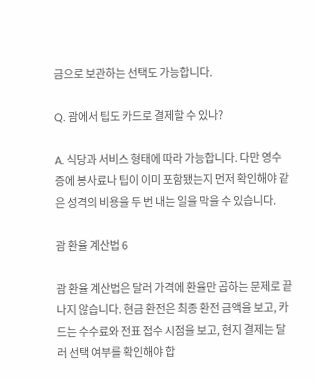금으로 보관하는 선택도 가능합니다.

Q. 괌에서 팁도 카드로 결제할 수 있나?

A. 식당과 서비스 형태에 따라 가능합니다. 다만 영수증에 봉사료나 팁이 이미 포함됐는지 먼저 확인해야 같은 성격의 비용을 두 번 내는 일을 막을 수 있습니다.

괌 환율 계산법 6

괌 환율 계산법은 달러 가격에 환율만 곱하는 문제로 끝나지 않습니다. 현금 환전은 최종 환전 금액을 보고, 카드는 수수료와 전표 접수 시점을 보고, 현지 결제는 달러 선택 여부를 확인해야 합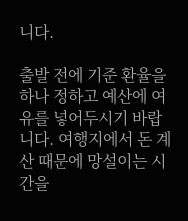니다.

출발 전에 기준 환율을 하나 정하고 예산에 여유를 넣어두시기 바랍니다. 여행지에서 돈 계산 때문에 망설이는 시간을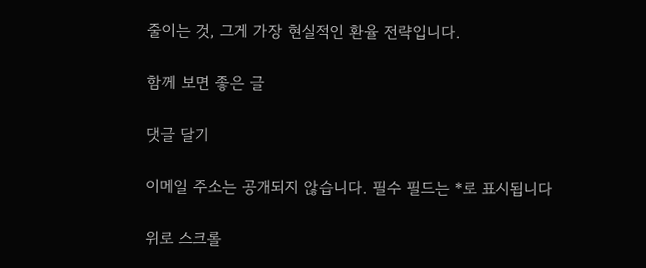줄이는 것, 그게 가장 현실적인 환율 전략입니다.

함께 보면 좋은 글

댓글 달기

이메일 주소는 공개되지 않습니다. 필수 필드는 *로 표시됩니다

위로 스크롤